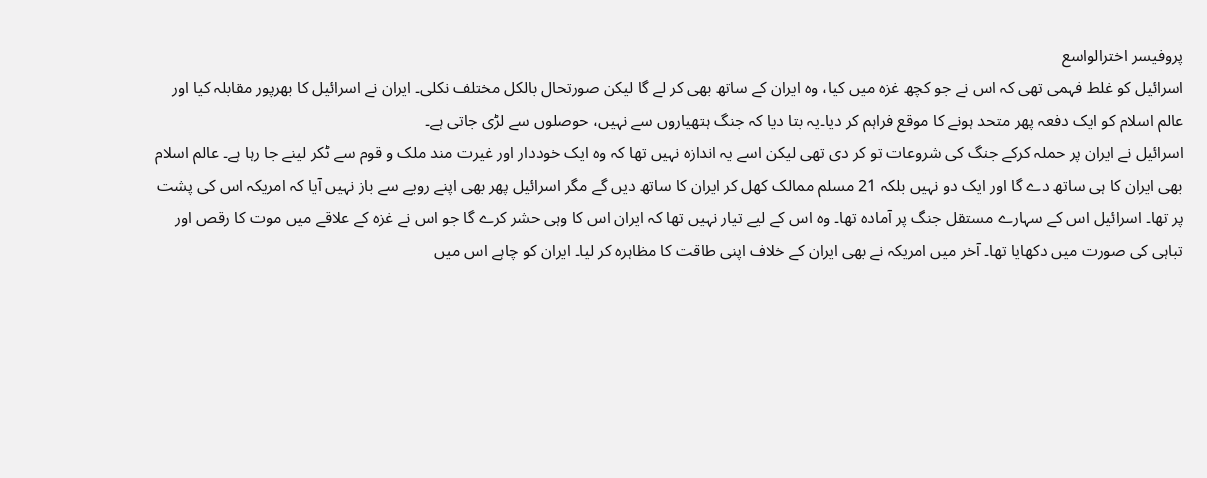پروفیسر اخترالواسع
اسرائیل کو غلط فہمی تھی کہ اس نے جو کچھ غزہ میں کیا، وہ ایران کے ساتھ بھی کر لے گا لیکن صورتحال بالکل مختلف نکلی۔ ایران نے اسرائیل کا بھرپور مقابلہ کیا اور عالم اسلام کو ایک دفعہ پھر متحد ہونے کا موقع فراہم کر دیا۔یہ بتا دیا کہ جنگ ہتھیاروں سے نہیں، حوصلوں سے لڑی جاتی ہے۔
اسرائیل نے ایران پر حملہ کرکے جنگ کی شروعات تو کر دی تھی لیکن اسے یہ اندازہ نہیں تھا کہ وہ ایک خوددار اور غیرت مند ملک و قوم سے ٹکر لینے جا رہا ہے۔ عالم اسلام بھی ایران کا ہی ساتھ دے گا اور ایک دو نہیں بلکہ 21 مسلم ممالک کھل کر ایران کا ساتھ دیں گے مگر اسرائیل پھر بھی اپنے رویے سے باز نہیں آیا کہ امریکہ اس کی پشت پر تھا۔ اسرائیل اس کے سہارے مستقل جنگ پر آمادہ تھا۔ وہ اس کے لیے تیار نہیں تھا کہ ایران اس کا وہی حشر کرے گا جو اس نے غزہ کے علاقے میں موت کا رقص اور تباہی کی صورت میں دکھایا تھا۔ آخر میں امریکہ نے بھی ایران کے خلاف اپنی طاقت کا مظاہرہ کر لیا۔ ایران کو چاہے اس میں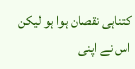کتناہی نقصان ہوا ہو لیکن اس نے اپنی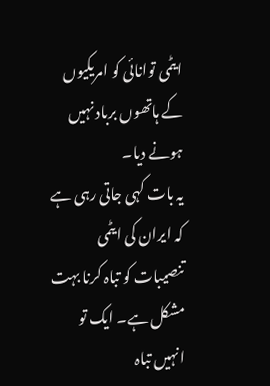ایٹمی توانائی کو امریکیوں کے ہاتھوں برباد نہیں ہونے دیا۔
یہ بات کہی جاتی رہی ہے کہ ایران کی ایٹمی تنصیبات کو تباہ کرنا بہت مشکل ہے۔ ایک تو انہیں تباہ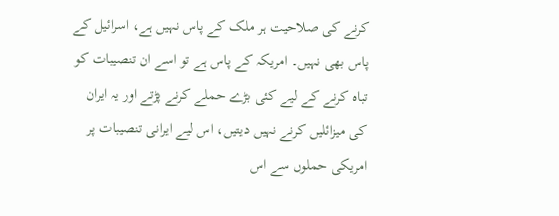کرنے کی صلاحیت ہر ملک کے پاس نہیں ہے، اسرائیل کے پاس بھی نہیں۔ امریکہ کے پاس ہے تو اسے ان تنصیبات کو تباہ کرنے کے لیے کئی بڑے حملے کرنے پڑتے اور یہ ایران کی میزائلیں کرنے نہیں دیتیں، اس لیے ایرانی تنصیبات پر امریکی حملوں سے اس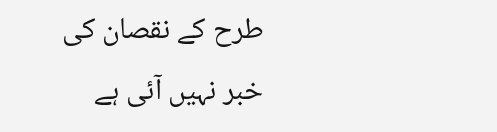طرح کے نقصان کی خبر نہیں آئی ہے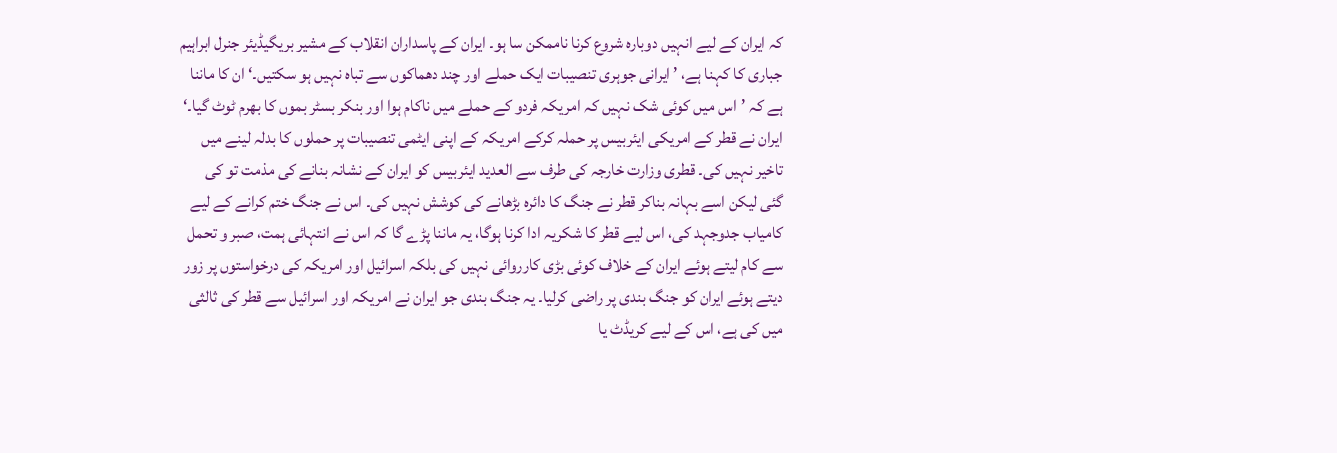کہ ایران کے لیے انہیں دوبارہ شروع کرنا ناممکن سا ہو۔ ایران کے پاسداران انقلاب کے مشیر بریگیڈیئر جنرل ابراہیم جباری کا کہنا ہے، ’ ایرانی جوہری تنصیبات ایک حملے اور چند دھماکوں سے تباہ نہیں ہو سکتیں۔‘ ان کا ماننا ہے کہ ’اس میں کوئی شک نہیں کہ امریکہ فردو کے حملے میں ناکام ہوا اور بنکر بسٹر بموں کا بھرم ٹوٹ گیا۔‘
ایران نے قطر کے امریکی ایئربیس پر حملہ کرکے امریکہ کے اپنی ایٹمی تنصیبات پر حملوں کا بدلہ لینے میں تاخیر نہیں کی۔ قطری وزارت خارجہ کی طرف سے العدید ایئربیس کو ایران کے نشانہ بنانے کی مذمت تو کی گئی لیکن اسے بہانہ بناکر قطر نے جنگ کا دائرہ بڑھانے کی کوشش نہیں کی۔ اس نے جنگ ختم کرانے کے لیے کامیاب جدوجہد کی، اس لیے قطر کا شکریہ ادا کرنا ہوگا، یہ ماننا پڑے گا کہ اس نے انتہائی ہمت، صبر و تحمل سے کام لیتے ہوئے ایران کے خلاف کوئی بڑی کارروائی نہیں کی بلکہ اسرائیل اور امریکہ کی درخواستوں پر زور دیتے ہوئے ایران کو جنگ بندی پر راضی کرلیا۔ یہ جنگ بندی جو ایران نے امریکہ اور اسرائیل سے قطر کی ثالثی میں کی ہے، اس کے لیے کریڈٹ یا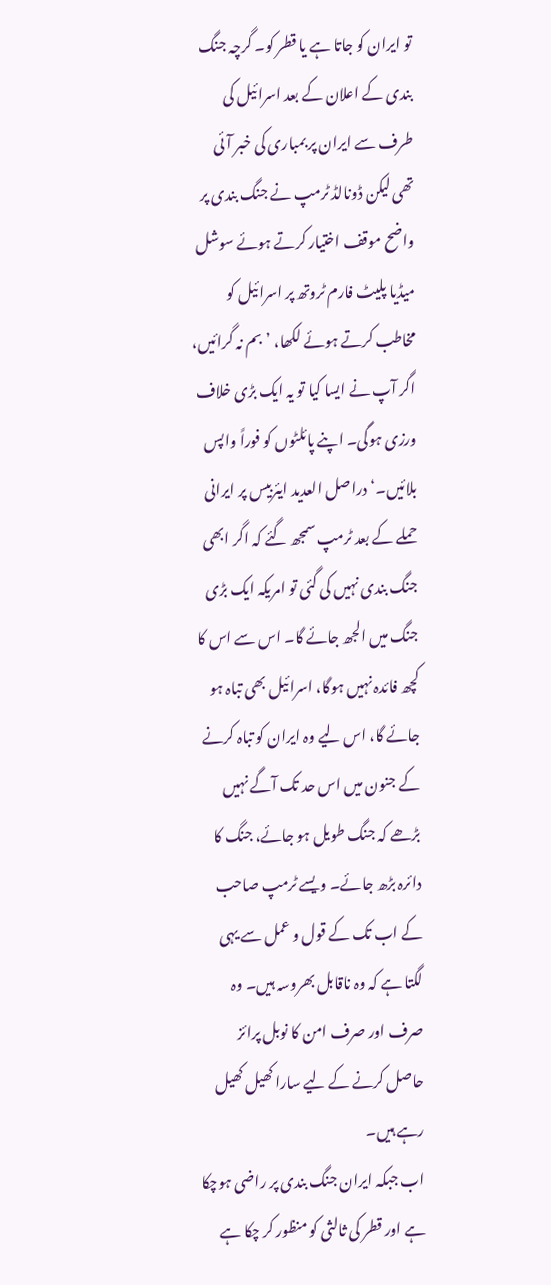تو ایران کو جاتا ہے یا قطر کو۔ گرچہ جنگ بندی کے اعلان کے بعد اسرائیل کی طرف سے ایران پر بمباری کی خبر آئی تھی لیکن ڈونالڈ ٹرمپ نے جنگ بندی پر واضح موقف اختیار کرتے ہوئے سوشل میڈیا پلیٹ فارم ٹروتھ پر اسرائیل کو مخاطب کرتے ہوئے لکھا، ’بم نہ گرائیں، اگر آپ نے ایسا کیا تو یہ ایک بڑی خلاف ورزی ہوگی۔ اپنے پائلٹوں کو فوراً واپس بلائیں۔‘دراصل العدید ایئربیس پر ایرانی حملے کے بعد ٹرمپ سمجھ گئے کہ اگر ابھی جنگ بندی نہیں کی گئی تو امریکہ ایک بڑی جنگ میں الجھ جائے گا۔ اس سے اس کا کچھ فائدہ نہیں ہوگا، اسرائیل بھی تباہ ہو جائے گا، اس لیے وہ ایران کو تباہ کرنے کے جنون میں اس حد تک آگے نہیں بڑھے کہ جنگ طویل ہو جائے، جنگ کا دائرہ بڑھ جائے۔ ویسے ٹرمپ صاحب کے اب تک کے قول و عمل سے یہی لگتا ہے کہ وہ ناقابل بھروسہ ہیں۔ وہ صرف اور صرف امن کا نوبل پرائز حاصل کرنے کے لیے سارا کھیل کھیل رہے ہیں۔
اب جبکہ ایران جنگ بندی پر راضی ہوچکا ہے اور قطر کی ثالثی کو منظور کر چکا ہے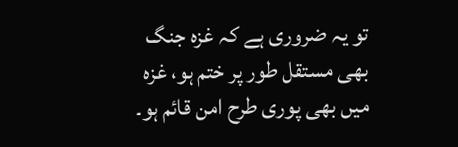تو یہ ضروری ہے کہ غزہ جنگ بھی مستقل طور پر ختم ہو، غزہ میں بھی پوری طرح امن قائم ہو۔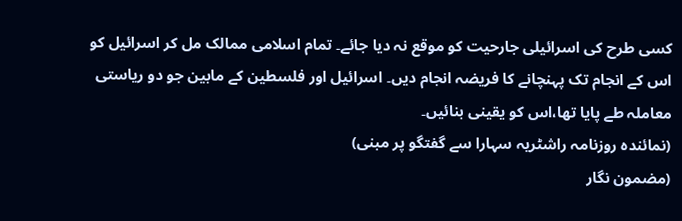کسی طرح کی اسرائیلی جارحیت کو موقع نہ دیا جائے۔ تمام اسلامی ممالک مل کر اسرائیل کو اس کے انجام تک پہنچانے کا فریضہ انجام دیں۔ اسرائیل اور فلسطین کے مابین جو دو ریاستی معاملہ طے پایا تھا،اس کو یقینی بنائیں۔
(نمائندہ روزنامہ راشٹریہ سہارا سے گفتگو پر مبنی)
(مضمون نگار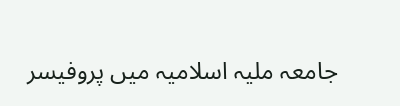جامعہ ملیہ اسلامیہ میں پروفیسر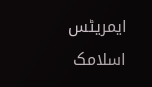ایمریٹس اسلامک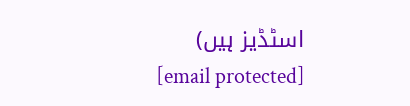اسٹڈیز ہیں)
[email protected]